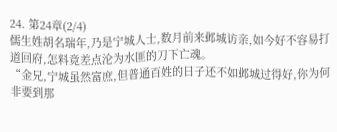24. 第24章(2/4)
儒生姓胡名瑞年,乃是宁城人士,数月前来邺城访亲,如今好不容易打道回府,怎料竟差点沦为水匪的刀下亡魂。
“金兄,宁城虽然富庶,但普通百姓的日子还不如邺城过得好,你为何非要到那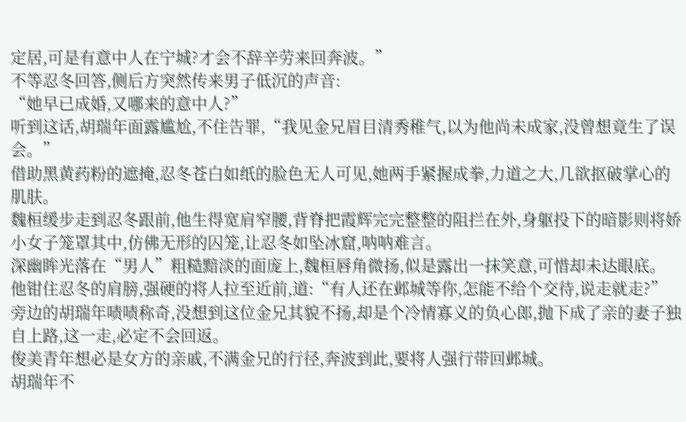定居,可是有意中人在宁城?才会不辞辛劳来回奔波。”
不等忍冬回答,侧后方突然传来男子低沉的声音:
“她早已成婚,又哪来的意中人?”
听到这话,胡瑞年面露尴尬,不住告罪,“我见金兄眉目清秀稚气,以为他尚未成家,没曾想竟生了误会。”
借助黑黄药粉的遮掩,忍冬苍白如纸的脸色无人可见,她两手紧握成拳,力道之大,几欲抠破掌心的肌肤。
魏桓缓步走到忍冬跟前,他生得宽肩窄腰,背脊把霞辉完完整整的阻拦在外,身躯投下的暗影则将娇小女子笼罩其中,仿佛无形的囚笼,让忍冬如坠冰窟,呐呐难言。
深幽眸光落在“男人”粗糙黯淡的面庞上,魏桓唇角微扬,似是露出一抹笑意,可惜却未达眼底。
他钳住忍冬的肩膀,强硬的将人拉至近前,道:“有人还在邺城等你,怎能不给个交待,说走就走?”
旁边的胡瑞年啧啧称奇,没想到这位金兄其貌不扬,却是个冷情寡义的负心郎,抛下成了亲的妻子独自上路,这一走,必定不会回返。
俊美青年想必是女方的亲戚,不满金兄的行径,奔波到此,要将人强行带回邺城。
胡瑞年不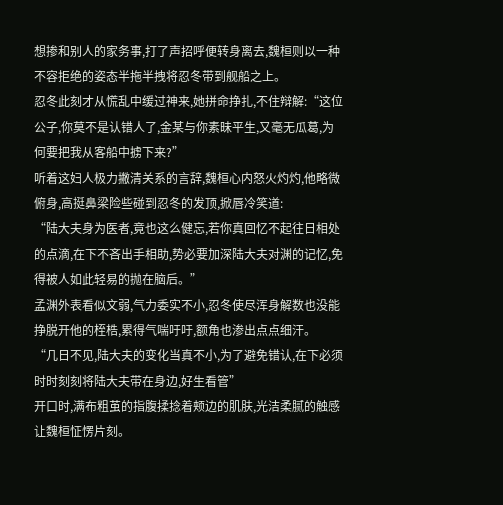想掺和别人的家务事,打了声招呼便转身离去,魏桓则以一种不容拒绝的姿态半拖半拽将忍冬带到舰船之上。
忍冬此刻才从慌乱中缓过神来,她拼命挣扎,不住辩解:“这位公子,你莫不是认错人了,金某与你素昧平生,又毫无瓜葛,为何要把我从客船中掳下来?”
听着这妇人极力撇清关系的言辞,魏桓心内怒火灼灼,他略微俯身,高挺鼻梁险些碰到忍冬的发顶,掀唇冷笑道:
“陆大夫身为医者,竟也这么健忘,若你真回忆不起往日相处的点滴,在下不吝出手相助,势必要加深陆大夫对渊的记忆,免得被人如此轻易的抛在脑后。”
孟渊外表看似文弱,气力委实不小,忍冬使尽浑身解数也没能挣脱开他的桎梏,累得气喘吁吁,额角也渗出点点细汗。
“几日不见,陆大夫的变化当真不小,为了避免错认,在下必须时时刻刻将陆大夫带在身边,好生看管”
开口时,满布粗茧的指腹揉捻着颊边的肌肤,光洁柔腻的触感让魏桓怔愣片刻。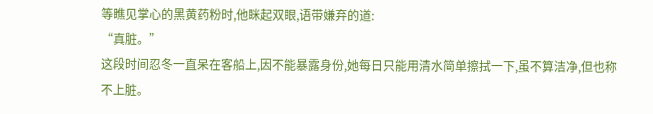等瞧见掌心的黑黄药粉时,他眯起双眼,语带嫌弃的道:
“真脏。”
这段时间忍冬一直呆在客船上,因不能暴露身份,她每日只能用清水简单擦拭一下,虽不算洁净,但也称不上脏。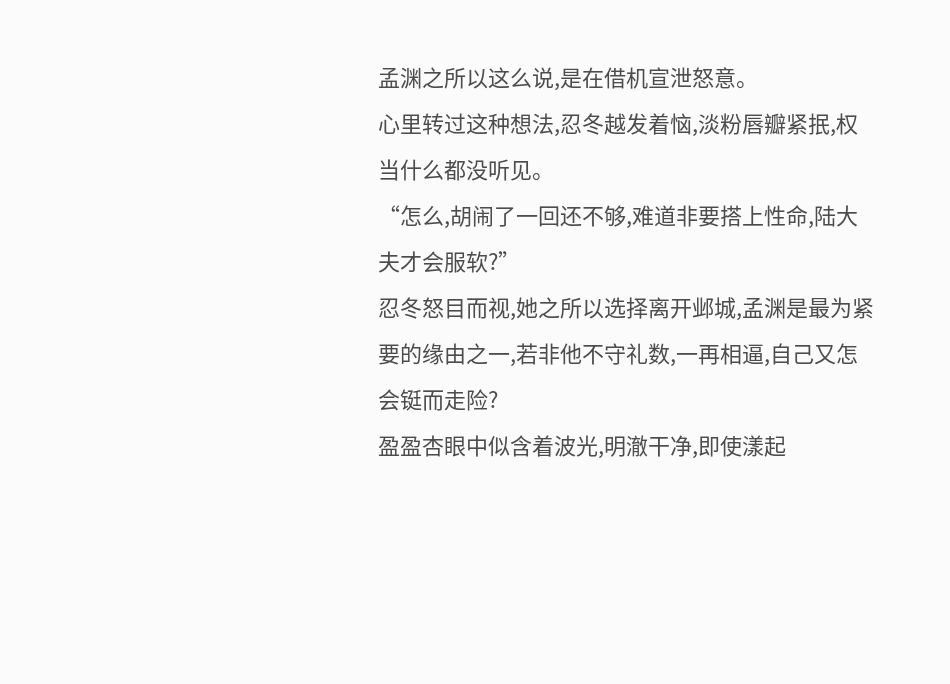孟渊之所以这么说,是在借机宣泄怒意。
心里转过这种想法,忍冬越发着恼,淡粉唇瓣紧抿,权当什么都没听见。
“怎么,胡闹了一回还不够,难道非要搭上性命,陆大夫才会服软?”
忍冬怒目而视,她之所以选择离开邺城,孟渊是最为紧要的缘由之一,若非他不守礼数,一再相逼,自己又怎会铤而走险?
盈盈杏眼中似含着波光,明澈干净,即使漾起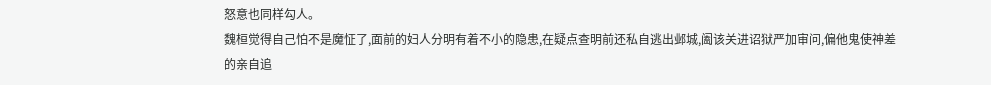怒意也同样勾人。
魏桓觉得自己怕不是魔怔了,面前的妇人分明有着不小的隐患,在疑点查明前还私自逃出邺城,阖该关进诏狱严加审问,偏他鬼使神差的亲自追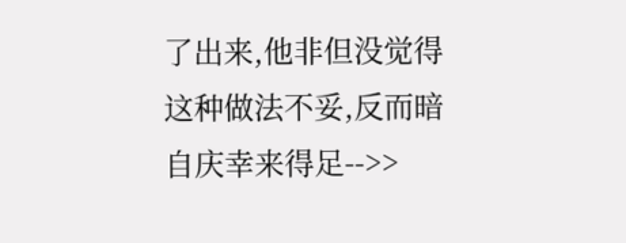了出来,他非但没觉得这种做法不妥,反而暗自庆幸来得足-->>